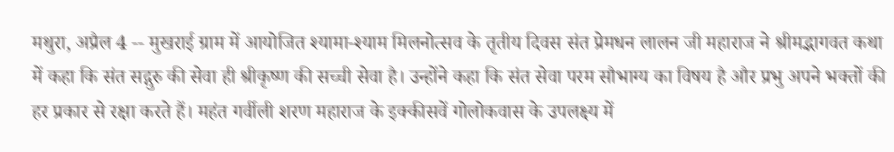मथुरा, अप्रैल 4 -- मुखराई ग्राम में आयोजित श्यामा-श्याम मिलनोत्सव के तृतीय दिवस संत प्रेमधन लालन जी महाराज ने श्रीमद्भागवत कथा में कहा कि संत सद्गुरु की सेवा ही श्रीकृष्ण की सच्ची सेवा है। उन्होंने कहा कि संत सेवा परम सौभाग्य का विषय है और प्रभु अपने भक्तों की हर प्रकार से रक्षा करते हैं। महंत गर्वीली शरण महाराज के इक्कीसवें गोलोकवास के उपलक्ष्य में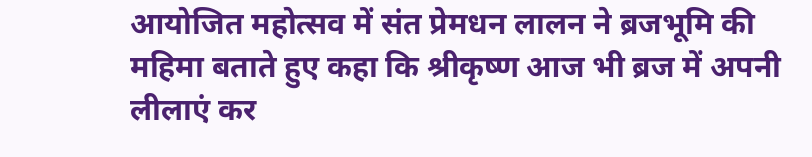आयोजित महोत्सव में संत प्रेमधन लालन ने ब्रजभूमि की महिमा बताते हुए कहा कि श्रीकृष्ण आज भी ब्रज में अपनी लीलाएं कर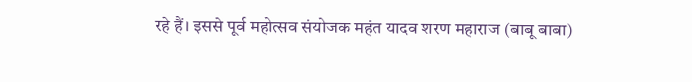रहे हैं। इससे पूर्व महोत्सव संयोजक महंत यादव शरण महाराज (बाबू बाबा)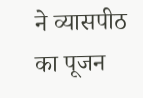ने व्यासपीठ का पूजन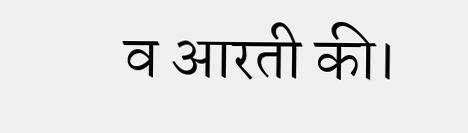व आरती की।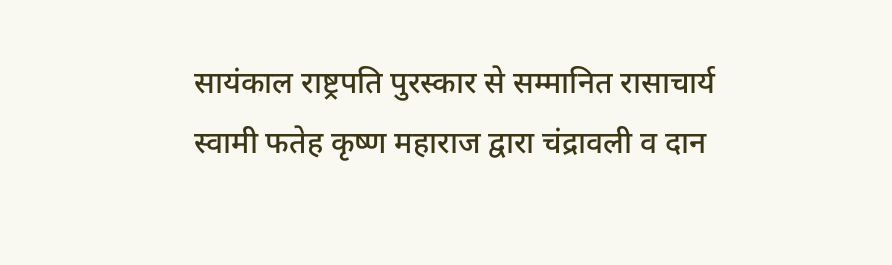सायंकाल राष्ट्रपति पुरस्कार से सम्मानित रासाचार्य स्वामी फतेह कृष्ण महाराज द्वारा चंद्रावली व दान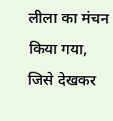लीला का मंचन किया गया, जिसे देखकर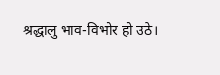श्रद्धालु भाव-विभोर हो उठे।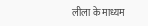लीला के माध्यम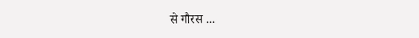से गौरस ...